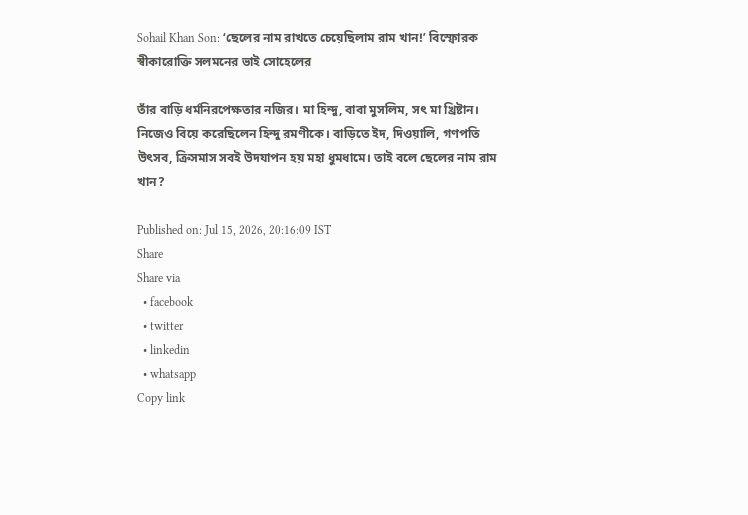Sohail Khan Son: ‘ছেলের নাম রাখতে চেয়েছিলাম রাম খান!’ বিস্ফোরক স্বীকারোক্তি সলমনের ভাই সোহেলের

তাঁর বাড়ি ধর্মনিরপেক্ষতার নজির। মা হিন্দু, বাবা মুসলিম, সৎ মা খ্রিষ্টান। নিজেও বিয়ে করেছিলেন হিন্দু রমণীকে। বাড়িতে ইদ, দিওয়ালি, গণপতি উৎসব, ক্রিসমাস সবই উদযাপন হয় মহা ধুমধামে। তাই বলে ছেলের নাম রাম খান?

Published on: Jul 15, 2026, 20:16:09 IST
Share
Share via
  • facebook
  • twitter
  • linkedin
  • whatsapp
Copy link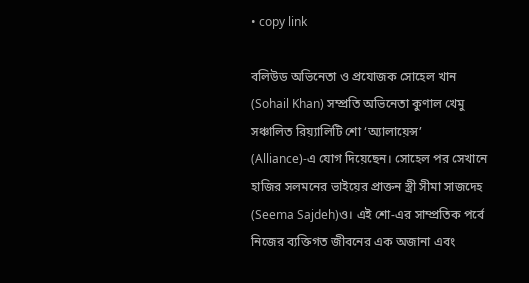• copy link

বলিউড অভিনেতা ও প্রযোজক সোহেল খান (Sohail Khan) সম্প্রতি অভিনেতা কুণাল খেমু সঞ্চালিত রিয়্যালিটি শো ‘অ্যালায়েন্স’ (Alliance)-এ যোগ দিয়েছেন। সোহেল পর সেখানে হাজির সলমনের ভাইয়ের প্রাক্তন স্ত্রী সীমা সাজদেহ (Seema Sajdeh)ও। এই শো-এর সাম্প্রতিক পর্বে নিজের ব্যক্তিগত জীবনের এক অজানা এবং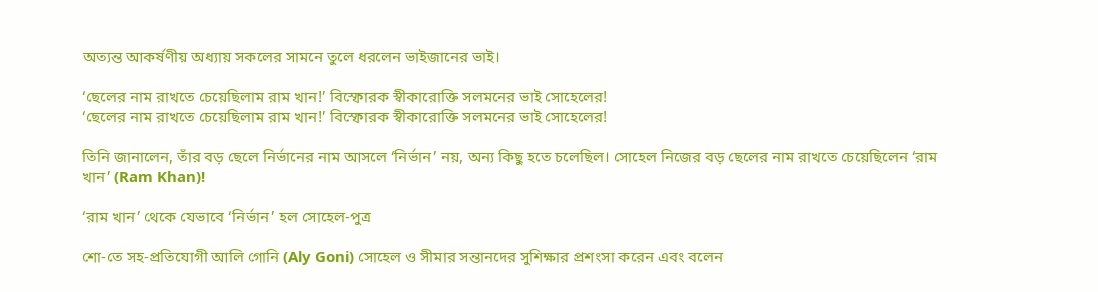অত্যন্ত আকর্ষণীয় অধ্যায় সকলের সামনে তুলে ধরলেন ভাইজানের ভাই।

‘ছেলের নাম রাখতে চেয়েছিলাম রাম খান!’ বিস্ফোরক স্বীকারোক্তি সলমনের ভাই সোহেলের!
‘ছেলের নাম রাখতে চেয়েছিলাম রাম খান!’ বিস্ফোরক স্বীকারোক্তি সলমনের ভাই সোহেলের!

তিনি জানালেন, তাঁর বড় ছেলে নির্ভানের নাম আসলে ‘নির্ভান’ নয়, অন্য কিছু হতে চলেছিল। সোহেল নিজের বড় ছেলের নাম রাখতে চেয়েছিলেন ‘রাম খান’ (Ram Khan)!

‘রাম খান’ থেকে যেভাবে ‘নির্ভান’ হল সোহেল-পুত্র

শো-তে সহ-প্রতিযোগী আলি গোনি (Aly Goni) সোহেল ও সীমার সন্তানদের সুশিক্ষার প্রশংসা করেন এবং বলেন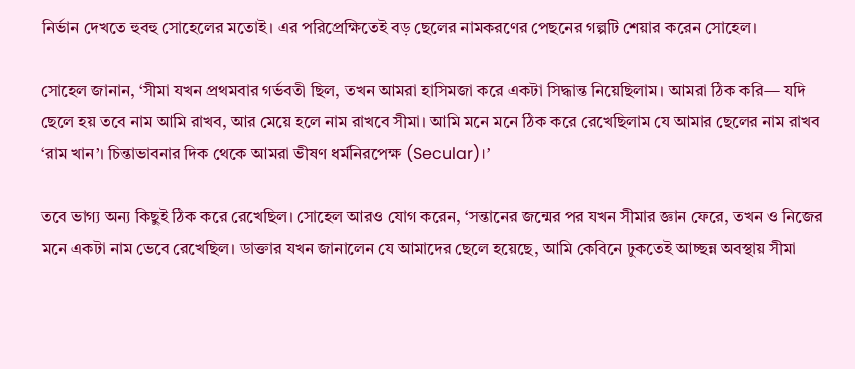নির্ভান দেখতে হুবহু সোহেলের মতোই। এর পরিপ্রেক্ষিতেই বড় ছেলের নামকরণের পেছনের গল্পটি শেয়ার করেন সোহেল।

সোহেল জানান, ‘সীমা যখন প্রথমবার গর্ভবতী ছিল, তখন আমরা হাসিমজা করে একটা সিদ্ধান্ত নিয়েছিলাম। আমরা ঠিক করি— যদি ছেলে হয় তবে নাম আমি রাখব, আর মেয়ে হলে নাম রাখবে সীমা। আমি মনে মনে ঠিক করে রেখেছিলাম যে আমার ছেলের নাম রাখব ‘রাম খান’। চিন্তাভাবনার দিক থেকে আমরা ভীষণ ধর্মনিরপেক্ষ (Secular)।’

তবে ভাগ্য অন্য কিছুই ঠিক করে রেখেছিল। সোহেল আরও যোগ করেন, ‘সন্তানের জন্মের পর যখন সীমার জ্ঞান ফেরে, তখন ও নিজের মনে একটা নাম ভেবে রেখেছিল। ডাক্তার যখন জানালেন যে আমাদের ছেলে হয়েছে, আমি কেবিনে ঢুকতেই আচ্ছন্ন অবস্থায় সীমা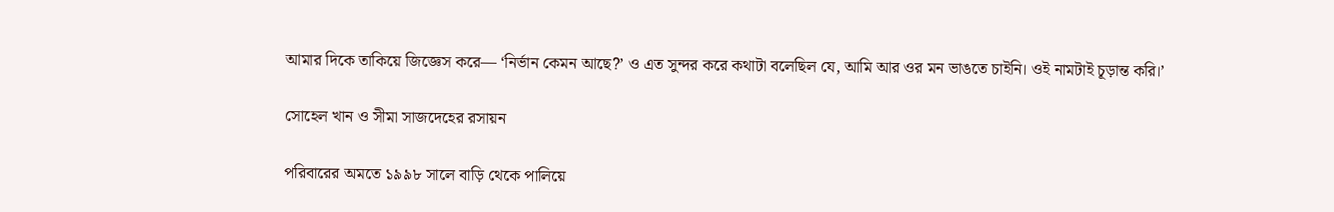আমার দিকে তাকিয়ে জিজ্ঞেস করে— ‘নির্ভান কেমন আছে?’ ও এত সুন্দর করে কথাটা বলেছিল যে, আমি আর ওর মন ভাঙতে চাইনি। ওই নামটাই চূড়ান্ত করি।’

সোহেল খান ও সীমা সাজদেহের রসায়ন

পরিবারের অমতে ১৯৯৮ সালে বাড়ি থেকে পালিয়ে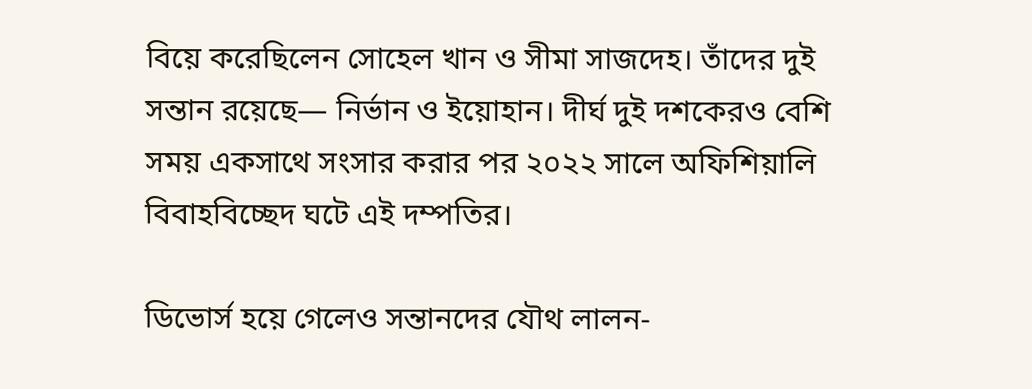বিয়ে করেছিলেন সোহেল খান ও সীমা সাজদেহ। তাঁদের দুই সন্তান রয়েছে— নির্ভান ও ইয়োহান। দীর্ঘ দুই দশকেরও বেশি সময় একসাথে সংসার করার পর ২০২২ সালে অফিশিয়ালি বিবাহবিচ্ছেদ ঘটে এই দম্পতির।

ডিভোর্স হয়ে গেলেও সন্তানদের যৌথ লালন-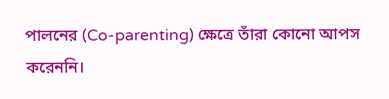পালনের (Co-parenting) ক্ষেত্রে তাঁরা কোনো আপস করেননি।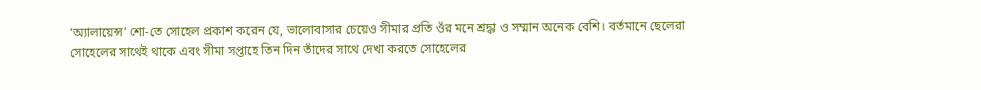‘অ্যালায়েন্স’ শো-তে সোহেল প্রকাশ করেন যে, ভালোবাসার চেয়েও সীমার প্রতি ওঁর মনে শ্রদ্ধা ও সম্মান অনেক বেশি। বর্তমানে ছেলেরা সোহেলের সাথেই থাকে এবং সীমা সপ্তাহে তিন দিন তাঁদের সাথে দেখা করতে সোহেলের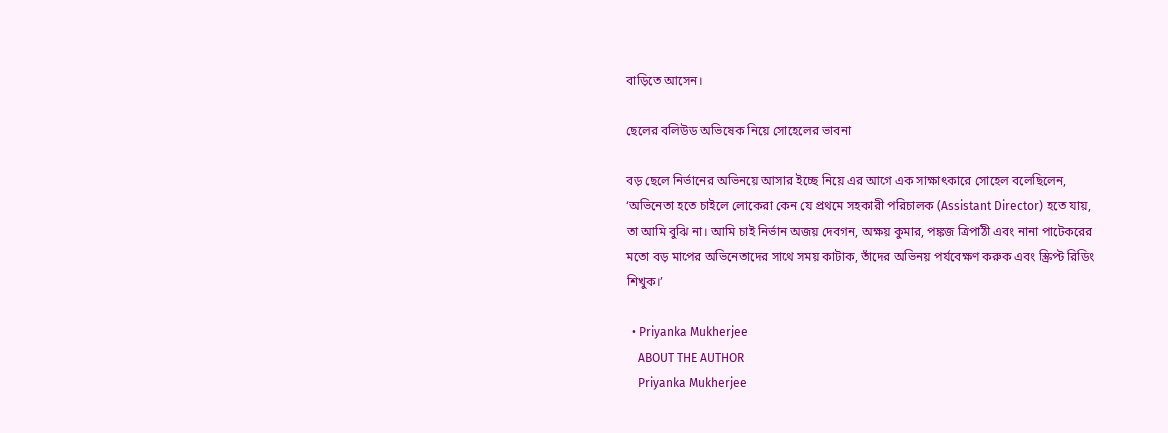বাড়িতে আসেন।

ছেলের বলিউড অভিষেক নিয়ে সোহেলের ভাবনা

বড় ছেলে নির্ভানের অভিনয়ে আসার ইচ্ছে নিয়ে এর আগে এক সাক্ষাৎকারে সোহেল বলেছিলেন, ‘অভিনেতা হতে চাইলে লোকেরা কেন যে প্রথমে সহকারী পরিচালক (Assistant Director) হতে যায়, তা আমি বুঝি না। আমি চাই নির্ভান অজয় দেবগন, অক্ষয় কুমার, পঙ্কজ ত্রিপাঠী এবং নানা পাটেকরের মতো বড় মাপের অভিনেতাদের সাথে সময় কাটাক, তাঁদের অভিনয় পর্যবেক্ষণ করুক এবং স্ক্রিপ্ট রিডিং শিখুক।’

  • Priyanka Mukherjee
    ABOUT THE AUTHOR
    Priyanka Mukherjee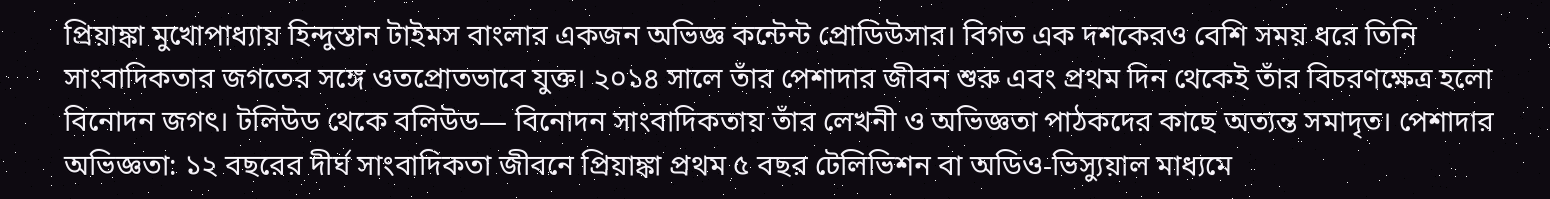প্রিয়াঙ্কা মুখোপাধ্যায় হিন্দুস্তান টাইমস বাংলার একজন অভিজ্ঞ কন্টেন্ট প্রোডিউসার। বিগত এক দশকেরও বেশি সময় ধরে তিনি সাংবাদিকতার জগতের সঙ্গে ওতপ্রোতভাবে যুক্ত। ২০১৪ সালে তাঁর পেশাদার জীবন শুরু এবং প্রথম দিন থেকেই তাঁর বিচরণক্ষেত্র হলো বিনোদন জগৎ। টলিউড থেকে বলিউড— বিনোদন সাংবাদিকতায় তাঁর লেখনী ও অভিজ্ঞতা পাঠকদের কাছে অত্যন্ত সমাদৃত। পেশাদার অভিজ্ঞতা: ১২ বছরের দীর্ঘ সাংবাদিকতা জীবনে প্রিয়াঙ্কা প্রথম ৫ বছর টেলিভিশন বা অডিও-ভিস্যুয়াল মাধ্যমে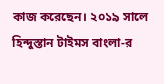কাজ করেছেন। ২০১৯ সালে হিন্দুস্তান টাইমস বাংলা-র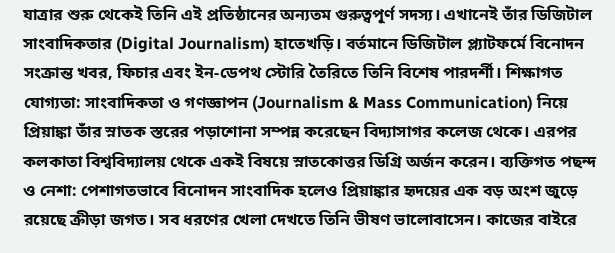যাত্রার শুরু থেকেই তিনি এই প্রতিষ্ঠানের অন্যতম গুরুত্বপূর্ণ সদস্য। এখানেই তাঁর ডিজিটাল সাংবাদিকতার (Digital Journalism) হাতেখড়ি। বর্তমানে ডিজিটাল প্ল্যাটফর্মে বিনোদন সংক্রান্ত খবর, ফিচার এবং ইন-ডেপথ স্টোরি তৈরিতে তিনি বিশেষ পারদর্শী। শিক্ষাগত যোগ্যতা: সাংবাদিকতা ও গণজ্ঞাপন (Journalism & Mass Communication) নিয়ে প্রিয়াঙ্কা তাঁর স্নাতক স্তরের পড়াশোনা সম্পন্ন করেছেন বিদ্যাসাগর কলেজ থেকে। এরপর কলকাতা বিশ্ববিদ্যালয় থেকে একই বিষয়ে স্নাতকোত্তর ডিগ্রি অর্জন করেন। ব্যক্তিগত পছন্দ ও নেশা: পেশাগতভাবে বিনোদন সাংবাদিক হলেও প্রিয়াঙ্কার হৃদয়ের এক বড় অংশ জুড়ে রয়েছে ক্রীড়া জগত। সব ধরণের খেলা দেখতে তিনি ভীষণ ভালোবাসেন। কাজের বাইরে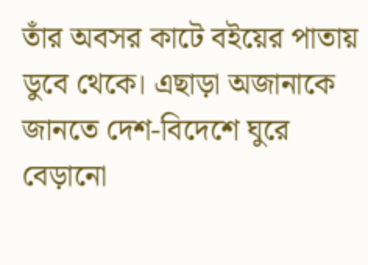তাঁর অবসর কাটে বইয়ের পাতায় ডুবে থেকে। এছাড়া অজানাকে জানতে দেশ-বিদেশে ঘুরে বেড়ানো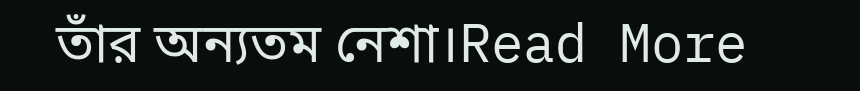তাঁর অন্যতম নেশা।Read More